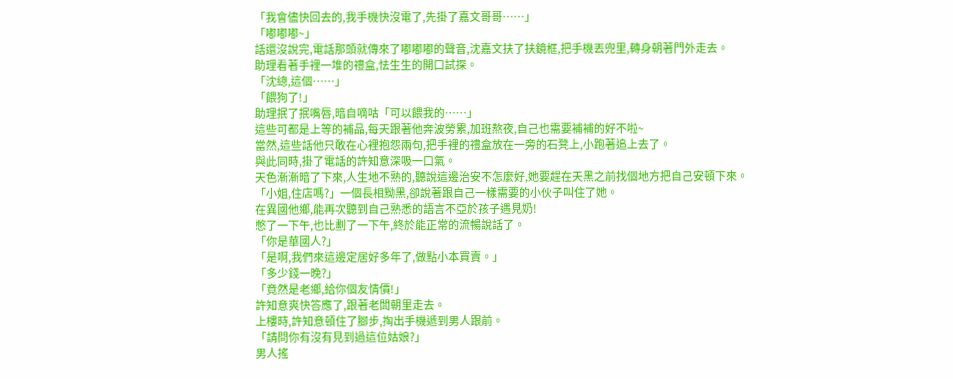「我會儘快回去的,我手機快沒電了,先掛了嘉文哥哥……」
「嘟嘟嘟~」
話還沒說完,電話那頭就傳來了嘟嘟嘟的聲音,沈嘉文扶了扶鏡框,把手機丟兜里,轉身朝著門外走去。
助理看著手裡一堆的禮盒,怯生生的開口試探。
「沈總,這個……」
「餵狗了!」
助理抿了抿嘴唇,暗自嘀咕「可以餵我的……」
這些可都是上等的補品,每天跟著他奔波勞累,加班熬夜,自己也需要補補的好不啦~
當然,這些話他只敢在心裡抱怨兩句,把手裡的禮盒放在一旁的石凳上,小跑著追上去了。
與此同時,掛了電話的許知意深吸一口氣。
天色漸漸暗了下來,人生地不熟的,聽說這邊治安不怎麼好,她要趕在天黑之前找個地方把自己安頓下來。
「小姐,住店嗎?」一個長相黝黑,卻說著跟自己一樣需要的小伙子叫住了她。
在異國他鄉,能再次聽到自己熟悉的語言不亞於孩子遇見奶!
憋了一下午,也比劃了一下午,終於能正常的流暢說話了。
「你是華國人?」
「是啊,我們來這邊定居好多年了,做點小本買賣。」
「多少錢一晚?」
「竟然是老鄉,給你個友情價!」
許知意爽快答應了,跟著老闆朝里走去。
上樓時,許知意頓住了腳步,掏出手機遞到男人跟前。
「請問你有沒有見到過這位姑娘?」
男人搖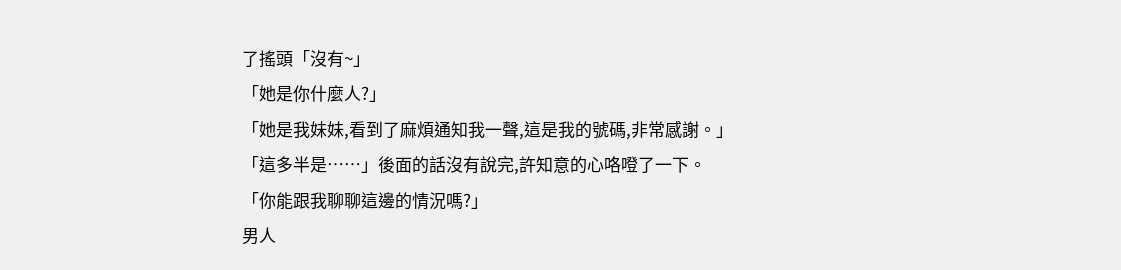了搖頭「沒有~」
「她是你什麼人?」
「她是我妹妹,看到了麻煩通知我一聲,這是我的號碼,非常感謝。」
「這多半是……」後面的話沒有說完,許知意的心咯噔了一下。
「你能跟我聊聊這邊的情況嗎?」
男人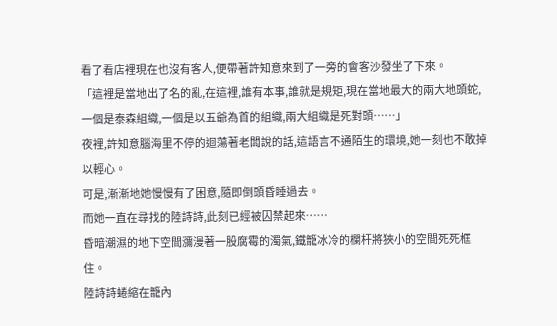看了看店裡現在也沒有客人,便帶著許知意來到了一旁的會客沙發坐了下來。
「這裡是當地出了名的亂,在這裡,誰有本事,誰就是規矩,現在當地最大的兩大地頭蛇,一個是泰森組織,一個是以五爺為首的組織,兩大組織是死對頭……」
夜裡,許知意腦海里不停的迴蕩著老闆說的話,這語言不通陌生的環境,她一刻也不敢掉以輕心。
可是,漸漸地她慢慢有了困意,隨即倒頭昏睡過去。
而她一直在尋找的陸詩詩,此刻已經被囚禁起來……
昏暗潮濕的地下空間瀰漫著一股腐霉的濁氣,鐵籠冰冷的欄杆將狹小的空間死死框住。
陸詩詩蜷縮在籠內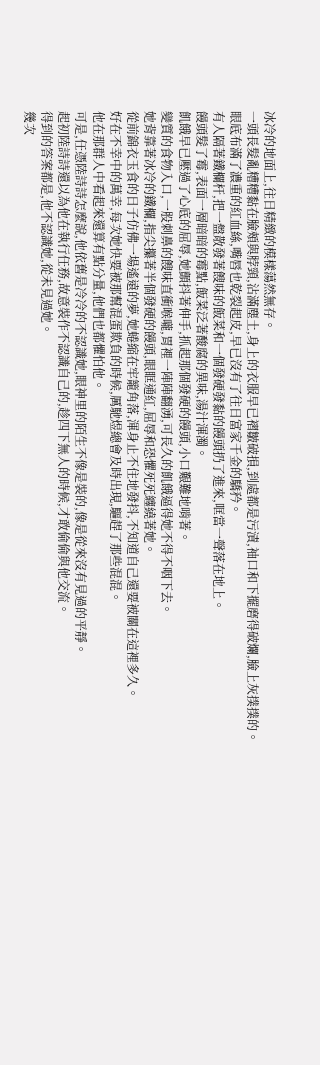冰冷的地面上,往日精緻的模樣蕩然無存。
一頭長髮亂糟糟黏在臉頰與脖頸,沾滿塵土,身上的衣服早已褶皺破損,到處都是污漬,袖口和下擺磨得破爛,臉上灰撲撲的。
眼底布滿了濃重的紅血絲,嘴唇也乾裂起皮,早已沒有了往日富家千金的驕矜。
有人隔著鐵欄杆,把一盤散發著餿味的飯菜和一個發硬發黏的饅頭扔了進來,哐當一聲落在地上。
饅頭髮了霉,表面一層暗暗的霉點,飯菜泛著酸腐的異味,湯汁渾濁。
飢餓早已壓過了心底的屈辱,她顫抖著伸手,抓起那個發硬的饅頭,小口艱難地啃著。
變質的食物入口,一股刺鼻的餿味直衝喉嚨,胃裡一陣陣翻湧,可長久的飢餓逼得她不得不咽下去。
她背靠著冰冷的鐵欄,指尖攥著半個發硬的饅頭,眼眶通紅,屈辱和恐懼死死纏繞著她。
從前錦衣玉食的日子仿佛一場遙遠的夢,她蜷縮在牢籠角落,渾身止不住地發抖,不知道自己還要被關在這裡多久。
好在不幸中的萬幸,每次她快要被那幫混蛋欺負的時候,厲馳煜總會及時出現,驅趕了那些混混。
他在那群人中看起來還算有點分量,他們也都懼怕他。
可是,任憑陸詩詩怎麼說,他依舊是冷冷的不認識她,眼神里的陌生不像是裝的,像是從來沒有見過的平靜。
起初陸詩詩還以為他在執行任務,故意裝作不認識自己的,趁四下無人的時候,才敢偷偷與他交流。
得到的答案都是,他不認識她,從未見過她。
幾次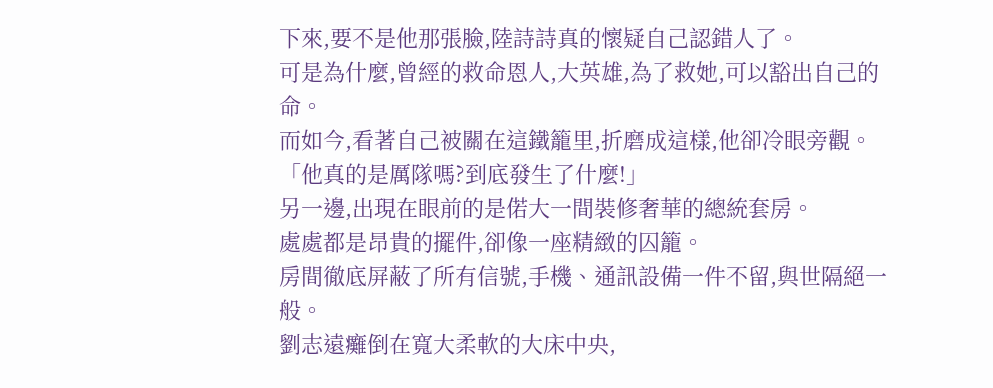下來,要不是他那張臉,陸詩詩真的懷疑自己認錯人了。
可是為什麼,曾經的救命恩人,大英雄,為了救她,可以豁出自己的命。
而如今,看著自己被關在這鐵籠里,折磨成這樣,他卻冷眼旁觀。
「他真的是厲隊嗎?到底發生了什麼!」
另一邊,出現在眼前的是偌大一間裝修奢華的總統套房。
處處都是昂貴的擺件,卻像一座精緻的囚籠。
房間徹底屏蔽了所有信號,手機、通訊設備一件不留,與世隔絕一般。
劉志遠癱倒在寬大柔軟的大床中央,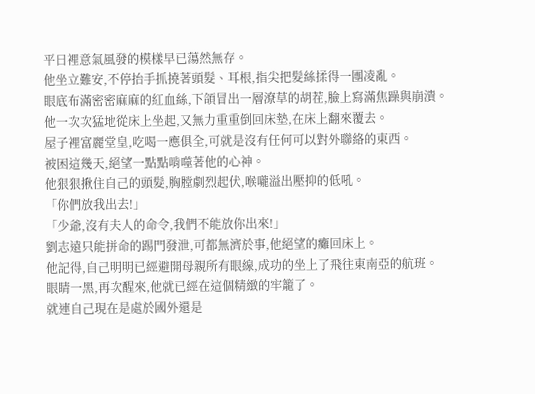平日裡意氣風發的模樣早已蕩然無存。
他坐立難安,不停抬手抓撓著頭髮、耳根,指尖把髮絲揉得一團凌亂。
眼底布滿密密麻麻的紅血絲,下頜冒出一層潦草的胡茬,臉上寫滿焦躁與崩潰。
他一次次猛地從床上坐起,又無力重重倒回床墊,在床上翻來覆去。
屋子裡富麗堂皇,吃喝一應俱全,可就是沒有任何可以對外聯絡的東西。
被困這幾天,絕望一點點啃噬著他的心神。
他狠狠揪住自己的頭髮,胸膛劇烈起伏,喉嚨溢出壓抑的低吼。
「你們放我出去!」
「少爺,沒有夫人的命令,我們不能放你出來!」
劉志遠只能拼命的踢門發泄,可都無濟於事,他絕望的癱回床上。
他記得,自己明明已經避開母親所有眼線,成功的坐上了飛往東南亞的航班。
眼睛一黑,再次醒來,他就已經在這個精緻的牢籠了。
就連自己現在是處於國外還是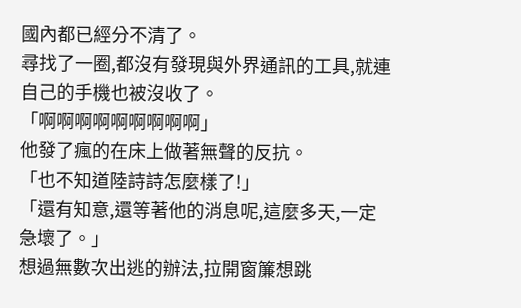國內都已經分不清了。
尋找了一圈,都沒有發現與外界通訊的工具,就連自己的手機也被沒收了。
「啊啊啊啊啊啊啊啊啊」
他發了瘋的在床上做著無聲的反抗。
「也不知道陸詩詩怎麼樣了!」
「還有知意,還等著他的消息呢,這麼多天,一定急壞了。」
想過無數次出逃的辦法,拉開窗簾想跳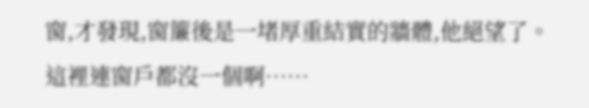窗,才發現,窗簾後是一堵厚重結實的牆體,他絕望了。
這裡連窗戶都沒一個啊……